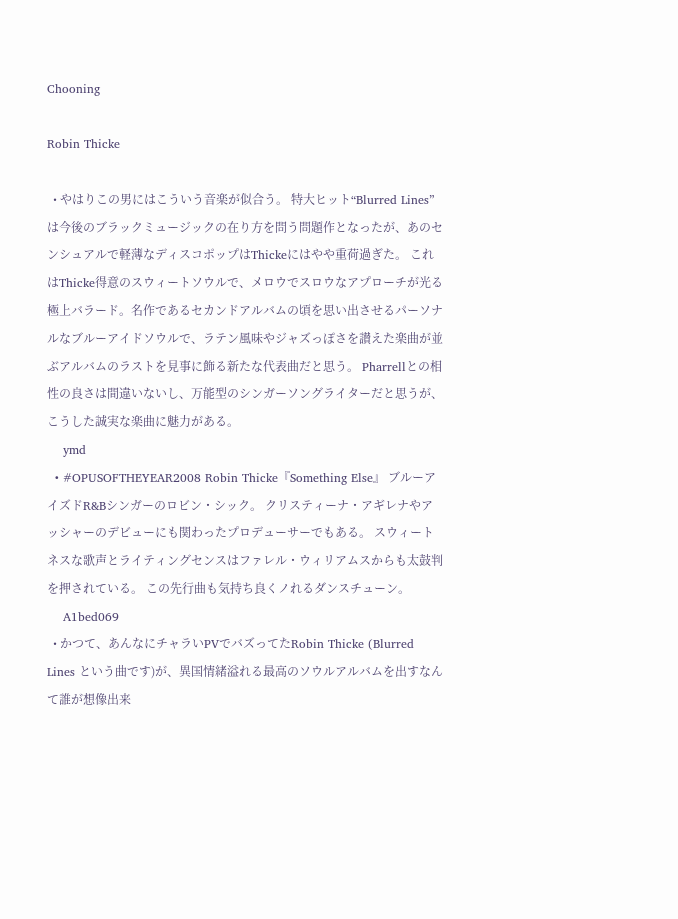Chooning

Robin Thicke

  • やはりこの男にはこういう音楽が似合う。 特大ヒット“Blurred Lines”は今後のブラックミュージックの在り方を問う問題作となったが、あのセンシュアルで軽薄なディスコポップはThickeにはやや重荷過ぎた。 これはThicke得意のスウィートソウルで、メロウでスロウなアプローチが光る極上バラード。名作であるセカンドアルバムの頃を思い出させるパーソナルなブルーアイドソウルで、ラテン風味やジャズっぽさを讃えた楽曲が並ぶアルバムのラストを見事に飾る新たな代表曲だと思う。 Pharrellとの相性の良さは間違いないし、万能型のシンガーソングライターだと思うが、こうした誠実な楽曲に魅力がある。
    ymd
  • #OPUSOFTHEYEAR2008 Robin Thicke『Something Else』 ブルーアイズドR&Bシンガーのロビン・シック。 クリスティーナ・アギレナやアッシャーのデビューにも関わったプロデューサーでもある。 スウィートネスな歌声とライティングセンスはファレル・ウィリアムスからも太鼓判を押されている。 この先行曲も気持ち良くノれるダンスチューン。
    A1bed069
  • かつて、あんなにチャラいPVでバズってたRobin Thicke (Blurred Lines という曲です)が、異国情緒溢れる最高のソウルアルバムを出すなんて誰が想像出来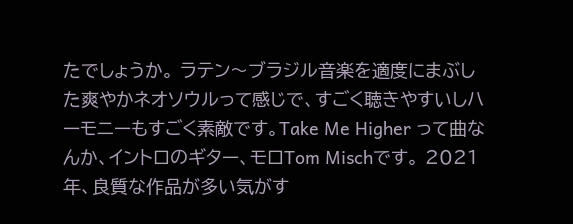たでしょうか。 ラテン〜ブラジル音楽を適度にまぶした爽やかネオソウルって感じで、すごく聴きやすいしハーモニーもすごく素敵です。Take Me Higher って曲なんか、イントロのギター、モロTom Mischです。 2021年、良質な作品が多い気がす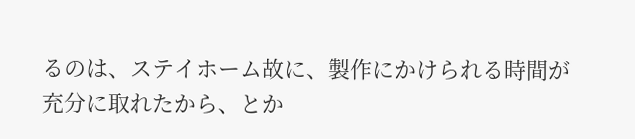るのは、ステイホーム故に、製作にかけられる時間が充分に取れたから、とか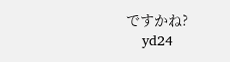ですかね?
    yd24